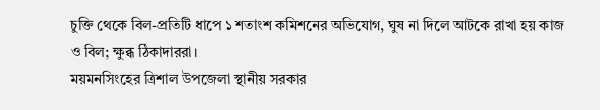চুক্তি থেকে বিল-প্রতিটি ধাপে ১ শতাংশ কমিশনের অভিযোগ, ঘুষ না দিলে আটকে রাখা হয় কাজ ও বিল; ক্ষুব্ধ ঠিকাদাররা।
ময়মনসিংহের ত্রিশাল উপজেলা স্থানীয় সরকার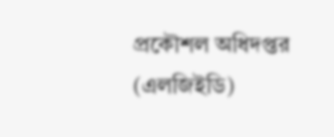প্রকৌশল অধিদপ্তর (এলজিইডি)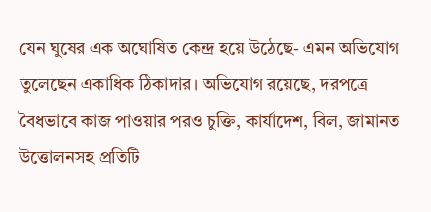যেন ঘুষের এক অঘোষিত কেন্দ্র হয়ে উঠেছে- এমন অভিযোগ তুলেছেন একাধিক ঠিকাদার। অভিযোগ রয়েছে, দরপত্রে বৈধভাবে কাজ পাওয়ার পরও চুক্তি, কার্যাদেশ, বিল, জামানত উত্তোলনসহ প্রতিটি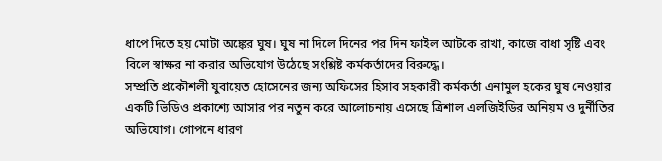ধাপে দিতে হয় মোটা অঙ্কের ঘুষ। ঘুষ না দিলে দিনের পর দিন ফাইল আটকে রাখা, কাজে বাধা সৃষ্টি এবং বিলে স্বাক্ষর না করার অভিযোগ উঠেছে সংশ্লিষ্ট কর্মকর্তাদের বিরুদ্ধে।
সম্প্রতি প্রকৌশলী যুবায়েত হোসেনের জন্য অফিসের হিসাব সহকারী কর্মকর্তা এনামুল হকের ঘুষ নেওয়ার একটি ভিডিও প্রকাশ্যে আসার পর নতুন করে আলোচনায় এসেছে ত্রিশাল এলজিইডির অনিয়ম ও দুর্নীতির অভিযোগ। গোপনে ধারণ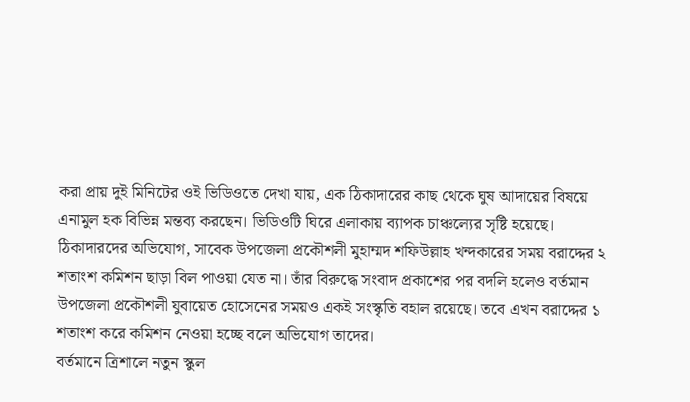করা প্রায় দুই মিনিটের ওই ভিডিওতে দেখা যায়, এক ঠিকাদারের কাছ থেকে ঘুষ আদায়ের বিষয়ে এনামুল হক বিভিন্ন মন্তব্য করছেন। ভিডিওটি ঘিরে এলাকায় ব্যাপক চাঞ্চল্যের সৃষ্টি হয়েছে।
ঠিকাদারদের অভিযোগ, সাবেক উপজেলা প্রকৌশলী মুহাম্মদ শফিউল্লাহ খন্দকারের সময় বরাদ্দের ২ শতাংশ কমিশন ছাড়া বিল পাওয়া যেত না। তাঁর বিরুদ্ধে সংবাদ প্রকাশের পর বদলি হলেও বর্তমান উপজেলা প্রকৌশলী যুবায়েত হোসেনের সময়ও একই সংস্কৃতি বহাল রয়েছে। তবে এখন বরাদ্দের ১ শতাংশ করে কমিশন নেওয়া হচ্ছে বলে অভিযোগ তাদের।
বর্তমানে ত্রিশালে নতুন স্কুল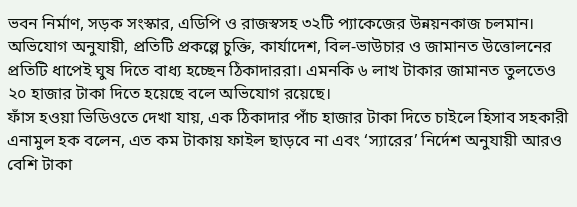ভবন নির্মাণ, সড়ক সংস্কার, এডিপি ও রাজস্বসহ ৩২টি প্যাকেজের উন্নয়নকাজ চলমান। অভিযোগ অনুযায়ী, প্রতিটি প্রকল্পে চুক্তি, কার্যাদেশ, বিল-ভাউচার ও জামানত উত্তোলনের প্রতিটি ধাপেই ঘুষ দিতে বাধ্য হচ্ছেন ঠিকাদাররা। এমনকি ৬ লাখ টাকার জামানত তুলতেও ২০ হাজার টাকা দিতে হয়েছে বলে অভিযোগ রয়েছে।
ফাঁস হওয়া ভিডিওতে দেখা যায়, এক ঠিকাদার পাঁচ হাজার টাকা দিতে চাইলে হিসাব সহকারী এনামুল হক বলেন, এত কম টাকায় ফাইল ছাড়বে না এবং ‘স্যারের’ নির্দেশ অনুযায়ী আরও বেশি টাকা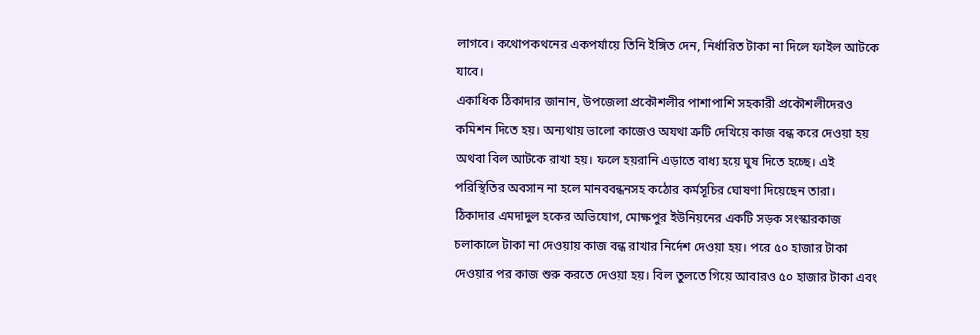লাগবে। কথোপকথনের একপর্যায়ে তিনি ইঙ্গিত দেন, নির্ধারিত টাকা না দিলে ফাইল আটকে যাবে।
একাধিক ঠিকাদার জানান, উপজেলা প্রকৌশলীর পাশাপাশি সহকারী প্রকৌশলীদেরও কমিশন দিতে হয়। অন্যথায় ভালো কাজেও অযথা ত্রুটি দেখিয়ে কাজ বন্ধ করে দেওয়া হয় অথবা বিল আটকে রাখা হয়। ফলে হয়রানি এড়াতে বাধ্য হয়ে ঘুষ দিতে হচ্ছে। এই পরিস্থিতির অবসান না হলে মানববন্ধনসহ কঠোর কর্মসূচির ঘোষণা দিয়েছেন তারা।
ঠিকাদার এমদাদুল হকের অভিযোগ, মোক্ষপুর ইউনিয়নের একটি সড়ক সংস্কারকাজ চলাকালে টাকা না দেওয়ায় কাজ বন্ধ রাখার নির্দেশ দেওয়া হয়। পরে ৫০ হাজার টাকা দেওয়ার পর কাজ শুরু করতে দেওয়া হয়। বিল তুলতে গিয়ে আবারও ৫০ হাজার টাকা এবং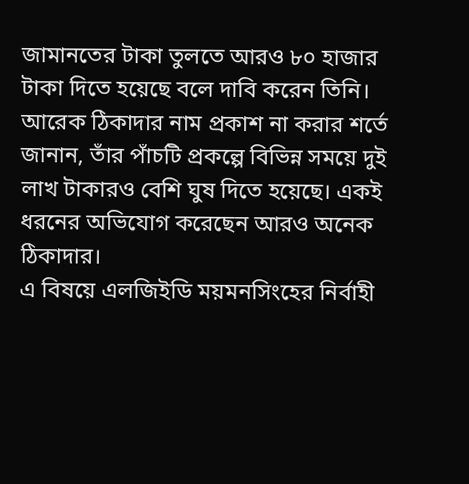জামানতের টাকা তুলতে আরও ৮০ হাজার টাকা দিতে হয়েছে বলে দাবি করেন তিনি।
আরেক ঠিকাদার নাম প্রকাশ না করার শর্তে জানান, তাঁর পাঁচটি প্রকল্পে বিভিন্ন সময়ে দুই লাখ টাকারও বেশি ঘুষ দিতে হয়েছে। একই ধরনের অভিযোগ করেছেন আরও অনেক ঠিকাদার।
এ বিষয়ে এলজিইডি ময়মনসিংহের নির্বাহী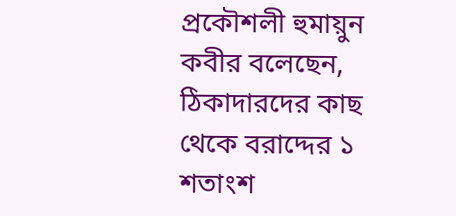প্রকৌশলী হুমায়ুন কবীর বলেছেন, ঠিকাদারদের কাছ থেকে বরাদ্দের ১ শতাংশ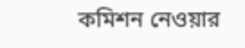কমিশন নেওয়ার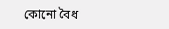কোনো বৈধ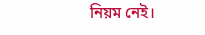নিয়ম নেই।